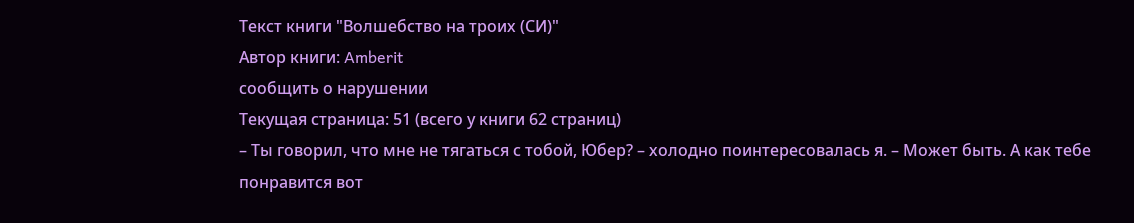Текст книги "Волшебство на троих (СИ)"
Автор книги: Amberit
сообщить о нарушении
Текущая страница: 51 (всего у книги 62 страниц)
– Ты говорил, что мне не тягаться с тобой, Юбер? – холодно поинтересовалась я. – Может быть. А как тебе понравится вот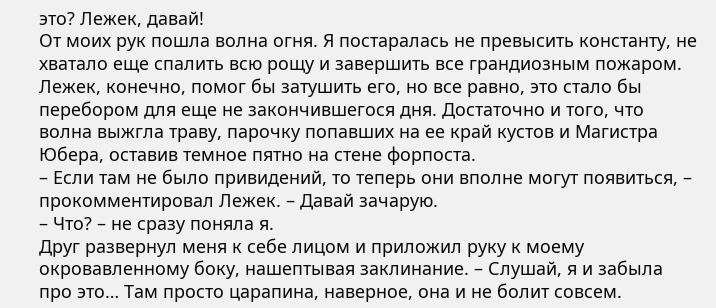это? Лежек, давай!
От моих рук пошла волна огня. Я постаралась не превысить константу, не хватало еще спалить всю рощу и завершить все грандиозным пожаром. Лежек, конечно, помог бы затушить его, но все равно, это стало бы перебором для еще не закончившегося дня. Достаточно и того, что волна выжгла траву, парочку попавших на ее край кустов и Магистра Юбера, оставив темное пятно на стене форпоста.
– Если там не было привидений, то теперь они вполне могут появиться, – прокомментировал Лежек. – Давай зачарую.
– Что? – не сразу поняла я.
Друг развернул меня к себе лицом и приложил руку к моему окровавленному боку, нашептывая заклинание. – Слушай, я и забыла про это… Там просто царапина, наверное, она и не болит совсем.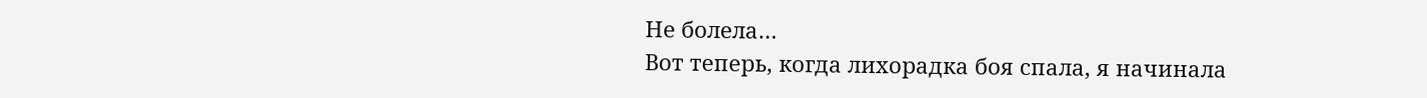Не болела…
Вот теперь, когда лихорадка боя спала, я начинала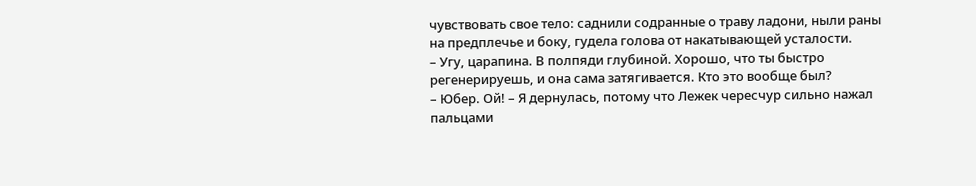чувствовать свое тело: саднили содранные о траву ладони, ныли раны на предплечье и боку, гудела голова от накатывающей усталости.
– Угу, царапина. В полпяди глубиной. Хорошо, что ты быстро регенерируешь, и она сама затягивается. Кто это вообще был?
– Юбер. Ой! – Я дернулась, потому что Лежек чересчур сильно нажал пальцами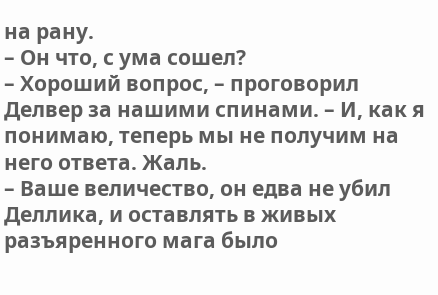на рану.
– Он что, с ума сошел?
– Хороший вопрос, – проговорил Делвер за нашими спинами. – И, как я понимаю, теперь мы не получим на него ответа. Жаль.
– Ваше величество, он едва не убил Деллика, и оставлять в живых разъяренного мага было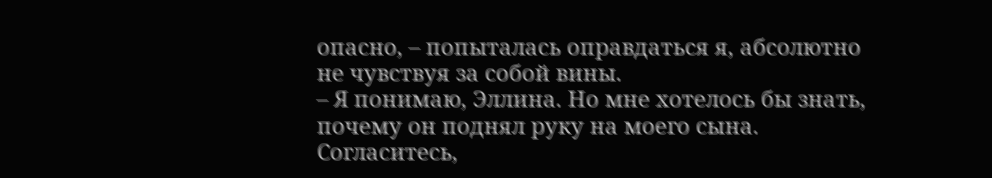опасно, – попыталась оправдаться я, абсолютно не чувствуя за собой вины.
– Я понимаю, Эллина. Но мне хотелось бы знать, почему он поднял руку на моего сына. Согласитесь,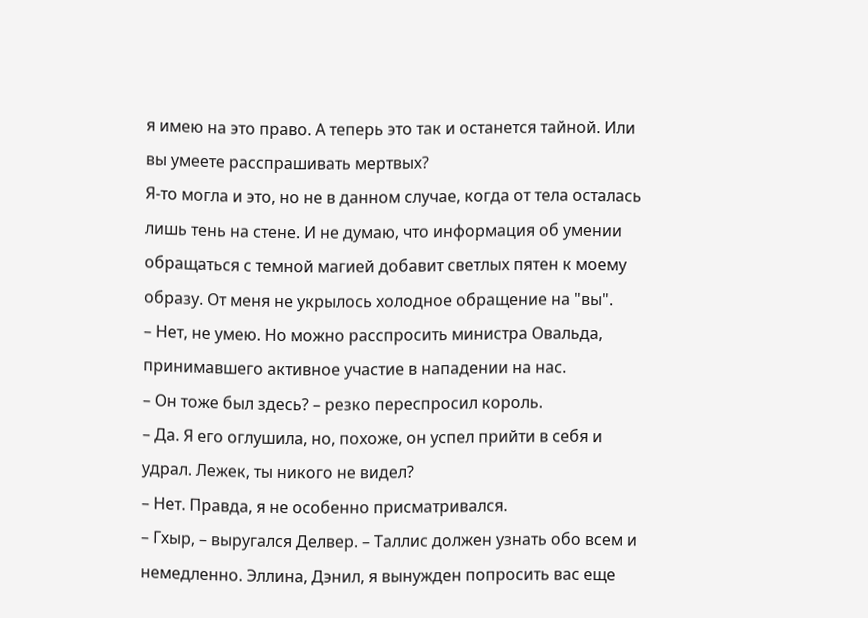я имею на это право. А теперь это так и останется тайной. Или вы умеете расспрашивать мертвых?
Я-то могла и это, но не в данном случае, когда от тела осталась лишь тень на стене. И не думаю, что информация об умении обращаться с темной магией добавит светлых пятен к моему образу. От меня не укрылось холодное обращение на "вы".
– Нет, не умею. Но можно расспросить министра Овальда, принимавшего активное участие в нападении на нас.
– Он тоже был здесь? – резко переспросил король.
– Да. Я его оглушила, но, похоже, он успел прийти в себя и удрал. Лежек, ты никого не видел?
– Нет. Правда, я не особенно присматривался.
– Гхыр, – выругался Делвер. – Таллис должен узнать обо всем и немедленно. Эллина, Дэнил, я вынужден попросить вас еще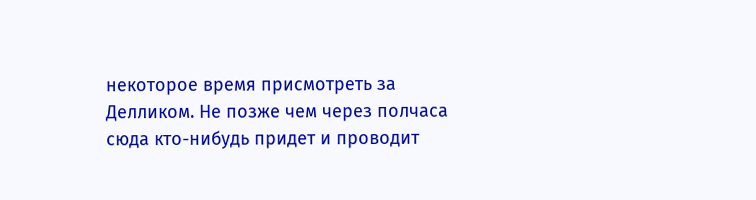некоторое время присмотреть за Делликом. Не позже чем через полчаса сюда кто-нибудь придет и проводит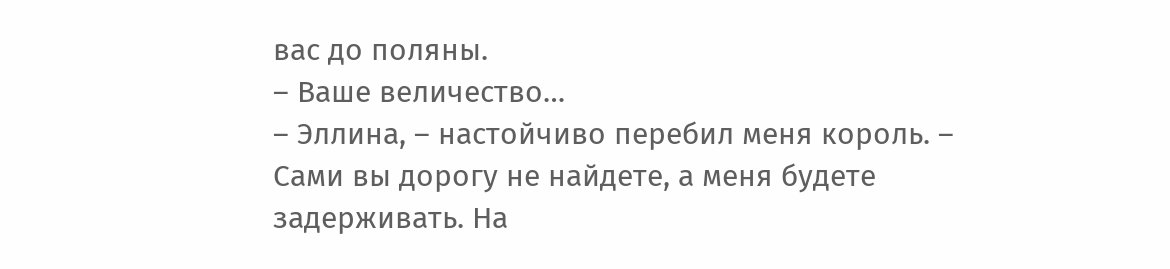вас до поляны.
– Ваше величество…
– Эллина, – настойчиво перебил меня король. – Сами вы дорогу не найдете, а меня будете задерживать. На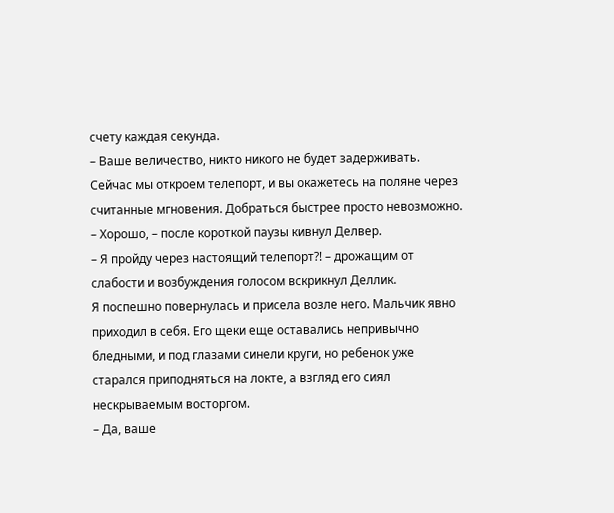счету каждая секунда.
– Ваше величество, никто никого не будет задерживать. Сейчас мы откроем телепорт, и вы окажетесь на поляне через считанные мгновения. Добраться быстрее просто невозможно.
– Хорошо, – после короткой паузы кивнул Делвер.
– Я пройду через настоящий телепорт?! – дрожащим от слабости и возбуждения голосом вскрикнул Деллик.
Я поспешно повернулась и присела возле него. Мальчик явно приходил в себя. Его щеки еще оставались непривычно бледными, и под глазами синели круги, но ребенок уже старался приподняться на локте, а взгляд его сиял нескрываемым восторгом.
– Да, ваше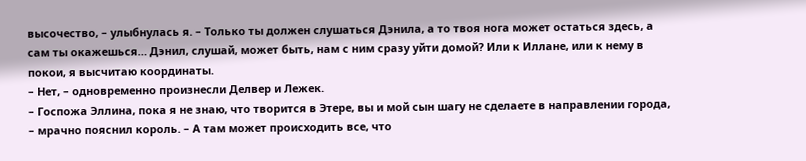высочество, – улыбнулась я. – Только ты должен слушаться Дэнила, а то твоя нога может остаться здесь, а сам ты окажешься… Дэнил, слушай, может быть, нам с ним сразу уйти домой? Или к Иллане, или к нему в покои, я высчитаю координаты.
– Нет, – одновременно произнесли Делвер и Лежек.
– Госпожа Эллина, пока я не знаю, что творится в Этере, вы и мой сын шагу не сделаете в направлении города, – мрачно пояснил король. – А там может происходить все, что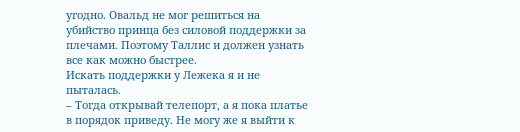угодно. Овальд не мог решиться на убийство принца без силовой поддержки за плечами. Поэтому Таллис и должен узнать все как можно быстрее.
Искать поддержки у Лежека я и не пыталась.
– Тогда открывай телепорт, а я пока платье в порядок приведу. Не могу же я выйти к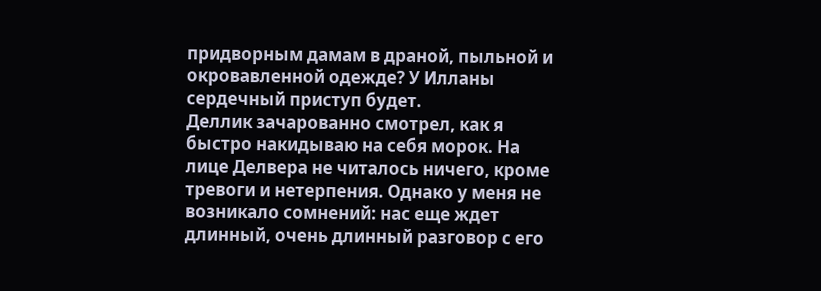придворным дамам в драной, пыльной и окровавленной одежде? У Илланы сердечный приступ будет.
Деллик зачарованно смотрел, как я быстро накидываю на себя морок. На лице Делвера не читалось ничего, кроме тревоги и нетерпения. Однако у меня не возникало сомнений: нас еще ждет длинный, очень длинный разговор с его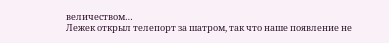величеством…
Лежек открыл телепорт за шатром, так что наше появление не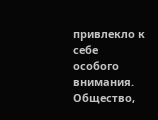привлекло к себе особого внимания. Общество,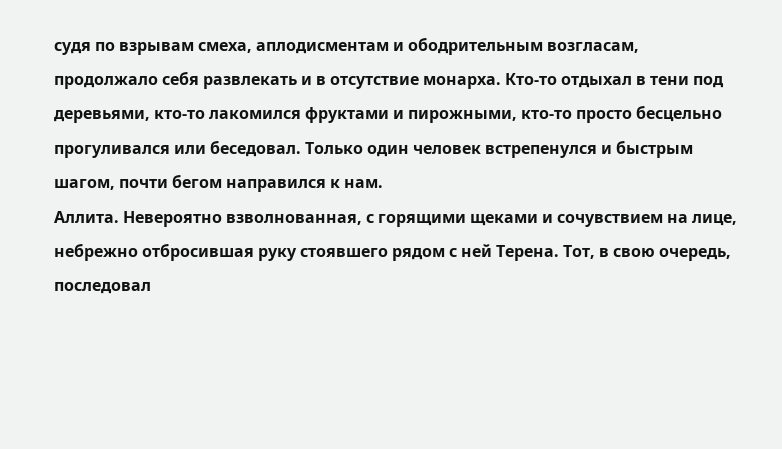судя по взрывам смеха, аплодисментам и ободрительным возгласам, продолжало себя развлекать и в отсутствие монарха. Кто-то отдыхал в тени под деревьями, кто-то лакомился фруктами и пирожными, кто-то просто бесцельно прогуливался или беседовал. Только один человек встрепенулся и быстрым шагом, почти бегом направился к нам.
Аллита. Невероятно взволнованная, с горящими щеками и сочувствием на лице, небрежно отбросившая руку стоявшего рядом с ней Терена. Тот, в свою очередь, последовал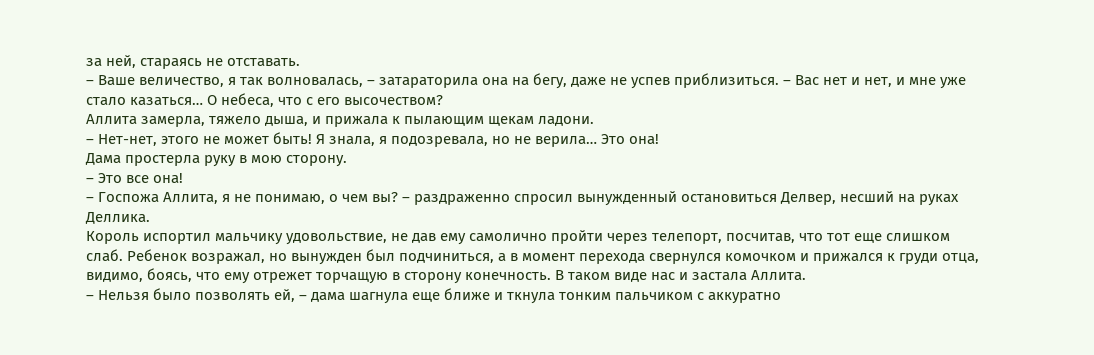за ней, стараясь не отставать.
– Ваше величество, я так волновалась, – затараторила она на бегу, даже не успев приблизиться. – Вас нет и нет, и мне уже стало казаться… О небеса, что с его высочеством?
Аллита замерла, тяжело дыша, и прижала к пылающим щекам ладони.
– Нет-нет, этого не может быть! Я знала, я подозревала, но не верила… Это она!
Дама простерла руку в мою сторону.
– Это все она!
– Госпожа Аллита, я не понимаю, о чем вы? – раздраженно спросил вынужденный остановиться Делвер, несший на руках Деллика.
Король испортил мальчику удовольствие, не дав ему самолично пройти через телепорт, посчитав, что тот еще слишком слаб. Ребенок возражал, но вынужден был подчиниться, а в момент перехода свернулся комочком и прижался к груди отца, видимо, боясь, что ему отрежет торчащую в сторону конечность. В таком виде нас и застала Аллита.
– Нельзя было позволять ей, – дама шагнула еще ближе и ткнула тонким пальчиком с аккуратно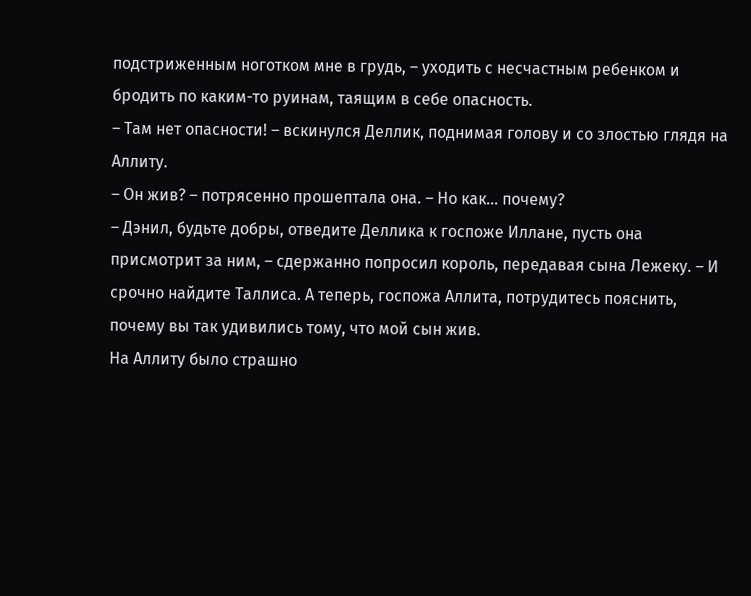подстриженным ноготком мне в грудь, – уходить с несчастным ребенком и бродить по каким-то руинам, таящим в себе опасность.
– Там нет опасности! – вскинулся Деллик, поднимая голову и со злостью глядя на Аллиту.
– Он жив? – потрясенно прошептала она. – Но как… почему?
– Дэнил, будьте добры, отведите Деллика к госпоже Иллане, пусть она присмотрит за ним, – сдержанно попросил король, передавая сына Лежеку. – И срочно найдите Таллиса. А теперь, госпожа Аллита, потрудитесь пояснить, почему вы так удивились тому, что мой сын жив.
На Аллиту было страшно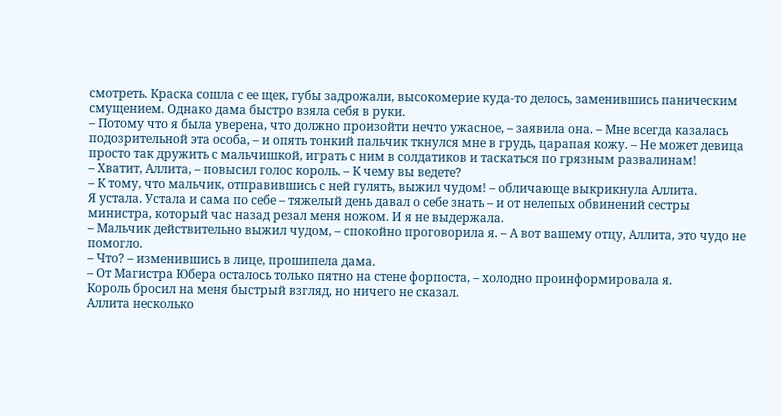смотреть. Краска сошла с ее щек, губы задрожали, высокомерие куда-то делось, заменившись паническим смущением. Однако дама быстро взяла себя в руки.
– Потому что я была уверена, что должно произойти нечто ужасное, – заявила она. – Мне всегда казалась подозрительной эта особа, – и опять тонкий пальчик ткнулся мне в грудь, царапая кожу. – Не может девица просто так дружить с мальчишкой, играть с ним в солдатиков и таскаться по грязным развалинам!
– Хватит, Аллита, – повысил голос король. – К чему вы ведете?
– К тому, что мальчик, отправившись с ней гулять, выжил чудом! – обличающе выкрикнула Аллита.
Я устала. Устала и сама по себе – тяжелый день давал о себе знать – и от нелепых обвинений сестры министра, который час назад резал меня ножом. И я не выдержала.
– Мальчик действительно выжил чудом, – спокойно проговорила я. – А вот вашему отцу, Аллита, это чудо не помогло.
– Что? – изменившись в лице, прошипела дама.
– От Магистра Юбера осталось только пятно на стене форпоста, – холодно проинформировала я.
Король бросил на меня быстрый взгляд, но ничего не сказал.
Аллита несколько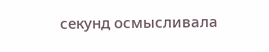секунд осмысливала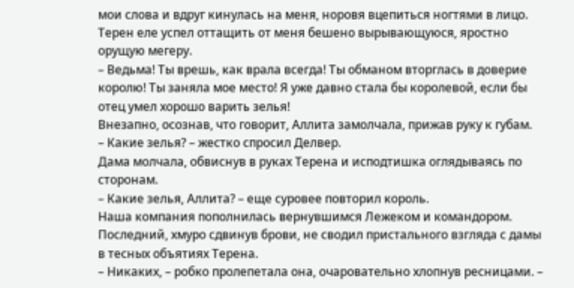мои слова и вдруг кинулась на меня, норовя вцепиться ногтями в лицо. Терен еле успел оттащить от меня бешено вырывающуюся, яростно орущую мегеру.
– Ведьма! Ты врешь, как врала всегда! Ты обманом вторглась в доверие королю! Ты заняла мое место! Я уже давно стала бы королевой, если бы отец умел хорошо варить зелья!
Внезапно, осознав, что говорит, Аллита замолчала, прижав руку к губам.
– Какие зелья? – жестко спросил Делвер.
Дама молчала, обвиснув в руках Терена и исподтишка оглядываясь по сторонам.
– Какие зелья, Аллита? – еще суровее повторил король.
Наша компания пополнилась вернувшимся Лежеком и командором. Последний, хмуро сдвинув брови, не сводил пристального взгляда с дамы в тесных объятиях Терена.
– Никаких, – робко пролепетала она, очаровательно хлопнув ресницами. –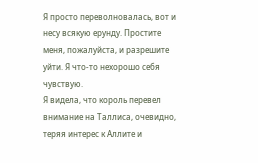Я просто переволновалась, вот и несу всякую ерунду. Простите меня, пожалуйста, и разрешите уйти. Я что-то нехорошо себя чувствую.
Я видела, что король перевел внимание на Таллиса, очевидно, теряя интерес к Аллите и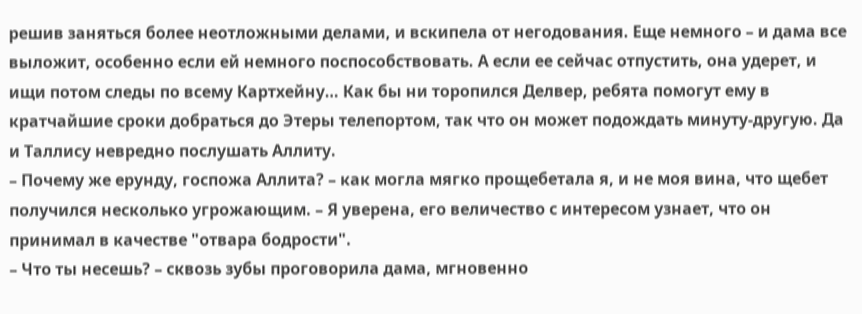решив заняться более неотложными делами, и вскипела от негодования. Еще немного – и дама все выложит, особенно если ей немного поспособствовать. А если ее сейчас отпустить, она удерет, и ищи потом следы по всему Картхейну… Как бы ни торопился Делвер, ребята помогут ему в кратчайшие сроки добраться до Этеры телепортом, так что он может подождать минуту-другую. Да и Таллису невредно послушать Аллиту.
– Почему же ерунду, госпожа Аллита? – как могла мягко прощебетала я, и не моя вина, что щебет получился несколько угрожающим. – Я уверена, его величество с интересом узнает, что он принимал в качестве "отвара бодрости".
– Что ты несешь? – сквозь зубы проговорила дама, мгновенно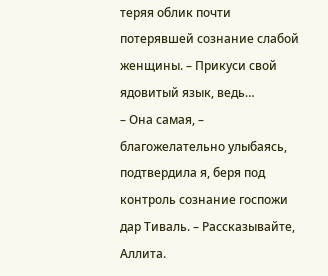теряя облик почти потерявшей сознание слабой женщины. – Прикуси свой ядовитый язык, ведь…
– Она самая, – благожелательно улыбаясь, подтвердила я, беря под контроль сознание госпожи дар Тиваль. – Рассказывайте, Аллита.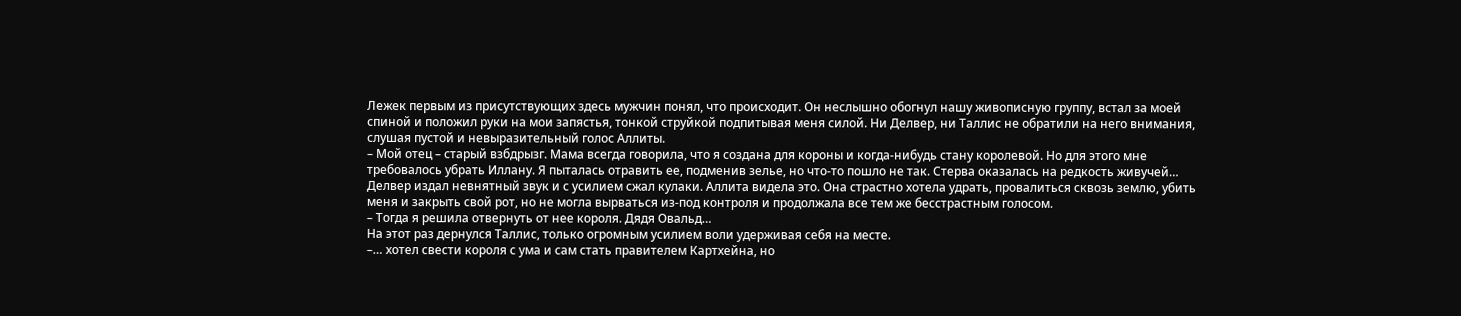Лежек первым из присутствующих здесь мужчин понял, что происходит. Он неслышно обогнул нашу живописную группу, встал за моей спиной и положил руки на мои запястья, тонкой струйкой подпитывая меня силой. Ни Делвер, ни Таллис не обратили на него внимания, слушая пустой и невыразительный голос Аллиты.
– Мой отец – старый взбдрызг. Мама всегда говорила, что я создана для короны и когда-нибудь стану королевой. Но для этого мне требовалось убрать Иллану. Я пыталась отравить ее, подменив зелье, но что-то пошло не так. Стерва оказалась на редкость живучей…
Делвер издал невнятный звук и с усилием сжал кулаки. Аллита видела это. Она страстно хотела удрать, провалиться сквозь землю, убить меня и закрыть свой рот, но не могла вырваться из-под контроля и продолжала все тем же бесстрастным голосом.
– Тогда я решила отвернуть от нее короля. Дядя Овальд…
На этот раз дернулся Таллис, только огромным усилием воли удерживая себя на месте.
–… хотел свести короля с ума и сам стать правителем Картхейна, но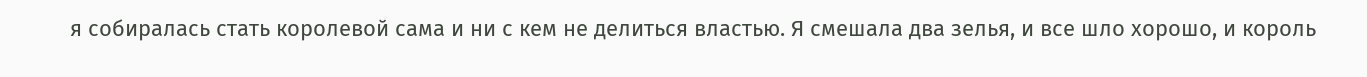я собиралась стать королевой сама и ни с кем не делиться властью. Я смешала два зелья, и все шло хорошо, и король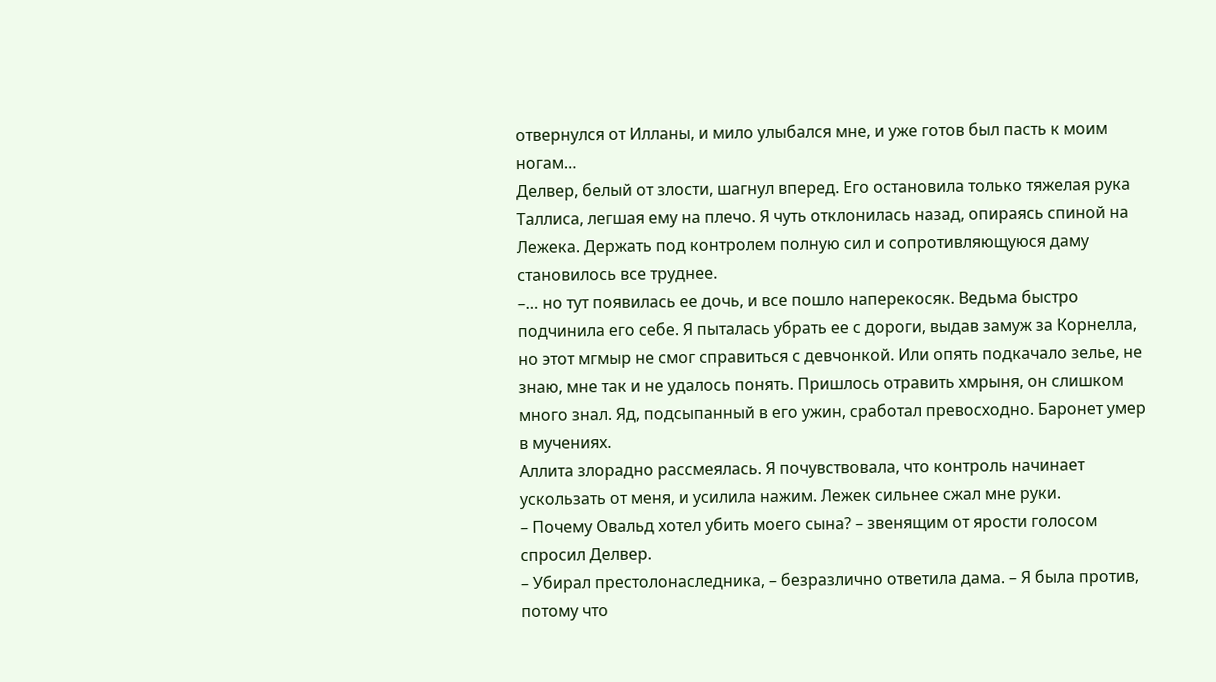отвернулся от Илланы, и мило улыбался мне, и уже готов был пасть к моим ногам…
Делвер, белый от злости, шагнул вперед. Его остановила только тяжелая рука Таллиса, легшая ему на плечо. Я чуть отклонилась назад, опираясь спиной на Лежека. Держать под контролем полную сил и сопротивляющуюся даму становилось все труднее.
–… но тут появилась ее дочь, и все пошло наперекосяк. Ведьма быстро подчинила его себе. Я пыталась убрать ее с дороги, выдав замуж за Корнелла, но этот мгмыр не смог справиться с девчонкой. Или опять подкачало зелье, не знаю, мне так и не удалось понять. Пришлось отравить хмрыня, он слишком много знал. Яд, подсыпанный в его ужин, сработал превосходно. Баронет умер в мучениях.
Аллита злорадно рассмеялась. Я почувствовала, что контроль начинает ускользать от меня, и усилила нажим. Лежек сильнее сжал мне руки.
– Почему Овальд хотел убить моего сына? – звенящим от ярости голосом спросил Делвер.
– Убирал престолонаследника, – безразлично ответила дама. – Я была против, потому что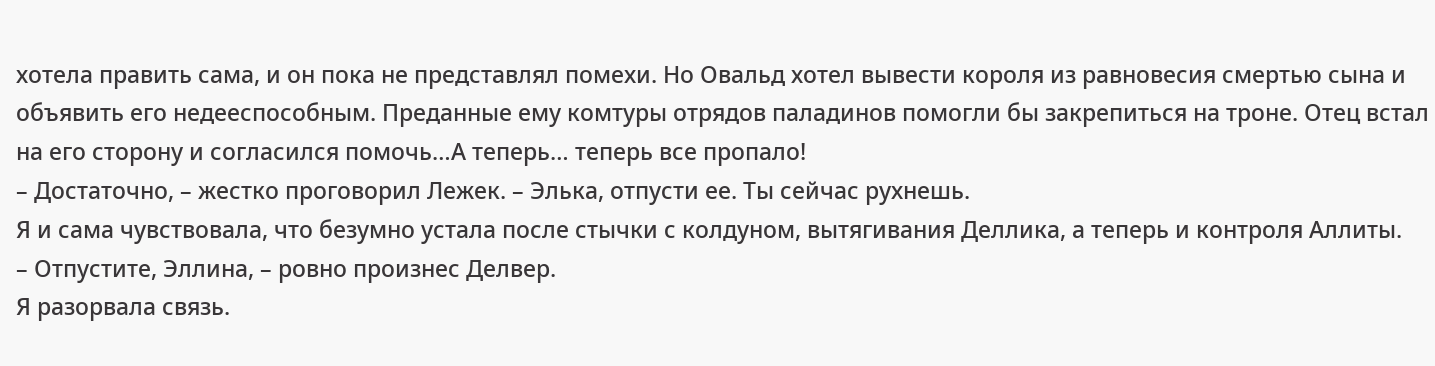хотела править сама, и он пока не представлял помехи. Но Овальд хотел вывести короля из равновесия смертью сына и объявить его недееспособным. Преданные ему комтуры отрядов паладинов помогли бы закрепиться на троне. Отец встал на его сторону и согласился помочь…А теперь… теперь все пропало!
– Достаточно, – жестко проговорил Лежек. – Элька, отпусти ее. Ты сейчас рухнешь.
Я и сама чувствовала, что безумно устала после стычки с колдуном, вытягивания Деллика, а теперь и контроля Аллиты.
– Отпустите, Эллина, – ровно произнес Делвер.
Я разорвала связь.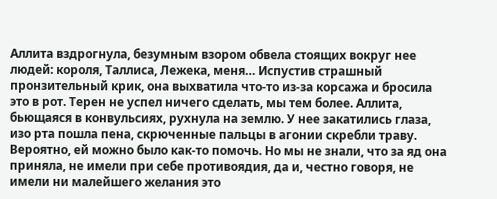Аллита вздрогнула, безумным взором обвела стоящих вокруг нее людей: короля, Таллиса, Лежека, меня… Испустив страшный пронзительный крик, она выхватила что-то из-за корсажа и бросила это в рот. Терен не успел ничего сделать, мы тем более. Аллита, бьющаяся в конвульсиях, рухнула на землю. У нее закатились глаза, изо рта пошла пена, скрюченные пальцы в агонии скребли траву. Вероятно, ей можно было как-то помочь. Но мы не знали, что за яд она приняла, не имели при себе противоядия, да и, честно говоря, не имели ни малейшего желания это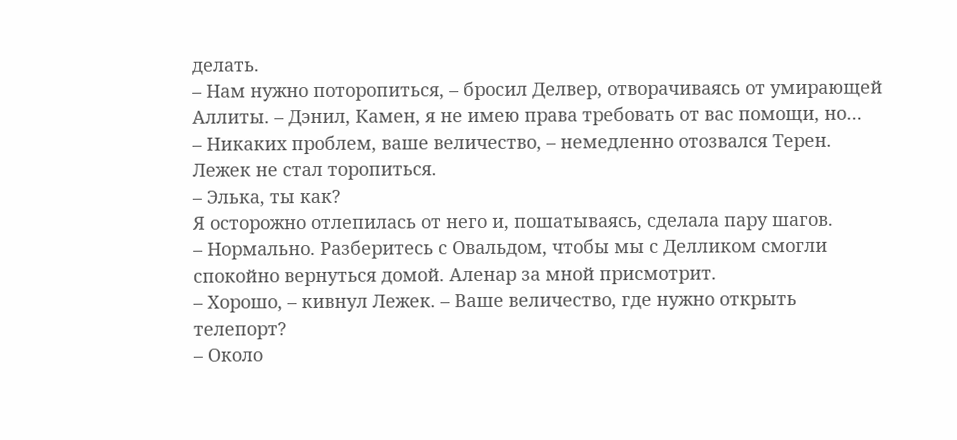делать.
– Нам нужно поторопиться, – бросил Делвер, отворачиваясь от умирающей Аллиты. – Дэнил, Камен, я не имею права требовать от вас помощи, но…
– Никаких проблем, ваше величество, – немедленно отозвался Терен. Лежек не стал торопиться.
– Элька, ты как?
Я осторожно отлепилась от него и, пошатываясь, сделала пару шагов.
– Нормально. Разберитесь с Овальдом, чтобы мы с Делликом смогли спокойно вернуться домой. Аленар за мной присмотрит.
– Хорошо, – кивнул Лежек. – Ваше величество, где нужно открыть телепорт?
– Около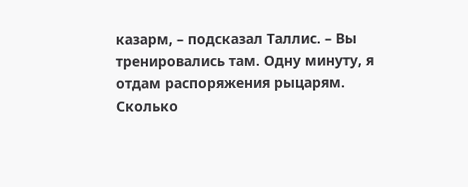казарм, – подсказал Таллис. – Вы тренировались там. Одну минуту, я отдам распоряжения рыцарям. Сколько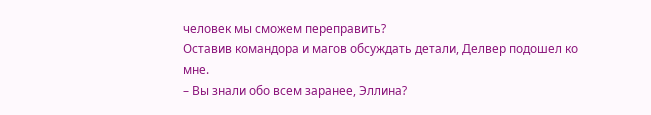человек мы сможем переправить?
Оставив командора и магов обсуждать детали, Делвер подошел ко мне.
– Вы знали обо всем заранее, Эллина?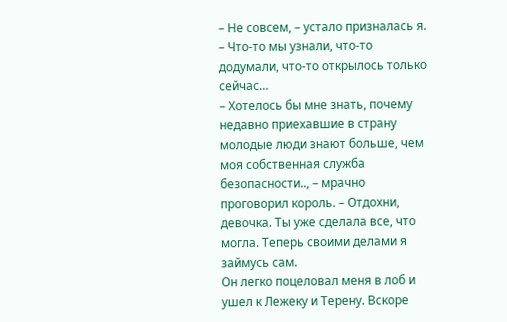– Не совсем, – устало призналась я. – Что-то мы узнали, что-то додумали, что-то открылось только сейчас…
– Хотелось бы мне знать, почему недавно приехавшие в страну молодые люди знают больше, чем моя собственная служба безопасности.., – мрачно проговорил король. – Отдохни, девочка. Ты уже сделала все, что могла. Теперь своими делами я займусь сам.
Он легко поцеловал меня в лоб и ушел к Лежеку и Терену. Вскоре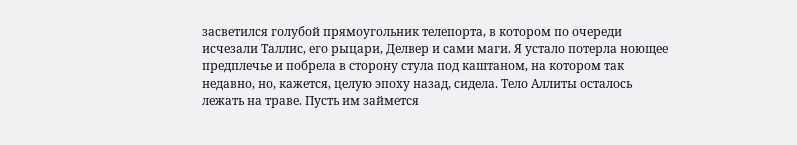засветился голубой прямоугольник телепорта, в котором по очереди исчезали Таллис, его рыцари, Делвер и сами маги. Я устало потерла ноющее предплечье и побрела в сторону стула под каштаном, на котором так недавно, но, кажется, целую эпоху назад, сидела. Тело Аллиты осталось лежать на траве. Пусть им займется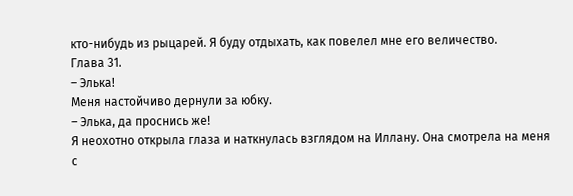кто-нибудь из рыцарей. Я буду отдыхать, как повелел мне его величество.
Глава 31.
– Элька!
Меня настойчиво дернули за юбку.
– Элька, да проснись же!
Я неохотно открыла глаза и наткнулась взглядом на Иллану. Она смотрела на меня с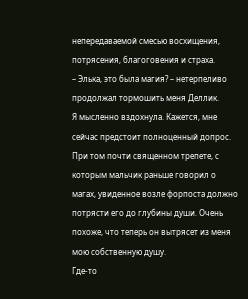непередаваемой смесью восхищения, потрясения, благоговения и страха.
– Элька, это была магия? – нетерпеливо продолжал тормошить меня Деллик.
Я мысленно вздохнула. Кажется, мне сейчас предстоит полноценный допрос. При том почти священном трепете, с которым мальчик раньше говорил о магах, увиденное возле форпоста должно потрясти его до глубины души. Очень похоже, что теперь он вытрясет из меня мою собственную душу.
Где-то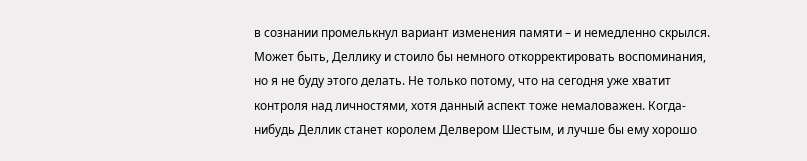в сознании промелькнул вариант изменения памяти – и немедленно скрылся. Может быть, Деллику и стоило бы немного откорректировать воспоминания, но я не буду этого делать. Не только потому, что на сегодня уже хватит контроля над личностями, хотя данный аспект тоже немаловажен. Когда-нибудь Деллик станет королем Делвером Шестым, и лучше бы ему хорошо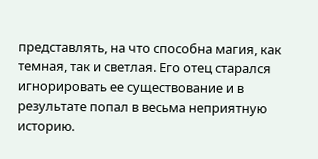представлять, на что способна магия, как темная, так и светлая. Его отец старался игнорировать ее существование и в результате попал в весьма неприятную историю.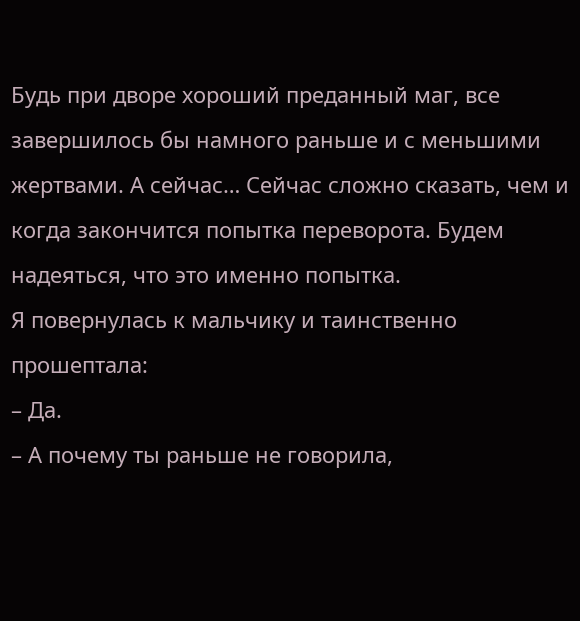Будь при дворе хороший преданный маг, все завершилось бы намного раньше и с меньшими жертвами. А сейчас… Сейчас сложно сказать, чем и когда закончится попытка переворота. Будем надеяться, что это именно попытка.
Я повернулась к мальчику и таинственно прошептала:
– Да.
– А почему ты раньше не говорила,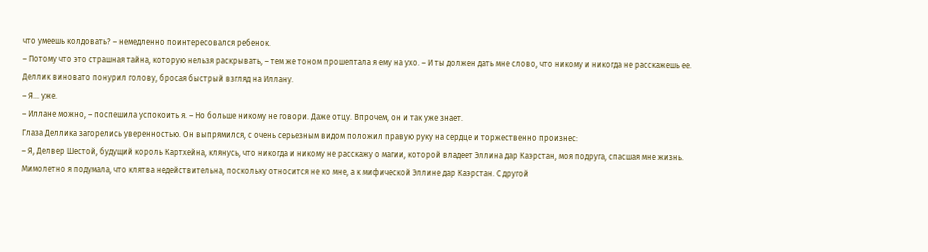что умеешь колдовать? – немедленно поинтересовался ребенок.
– Потому что это страшная тайна, которую нельзя раскрывать, – тем же тоном прошептала я ему на ухо. – И ты должен дать мне слово, что никому и никогда не расскажешь ее.
Деллик виновато понурил голову, бросая быстрый взгляд на Иллану.
– Я… уже.
– Иллане можно, – поспешила успокоить я. – Но больше никому не говори. Даже отцу. Впрочем, он и так уже знает.
Глаза Деллика загорелись уверенностью. Он выпрямился, с очень серьезным видом положил правую руку на сердце и торжественно произнес:
– Я, Делвер Шестой, будущий король Картхейна, клянусь, что никогда и никому не расскажу о магии, которой владеет Эллина дар Каэрстан, моя подруга, спасшая мне жизнь.
Мимолетно я подумала, что клятва недействительна, поскольку относится не ко мне, а к мифической Эллине дар Каэрстан. С другой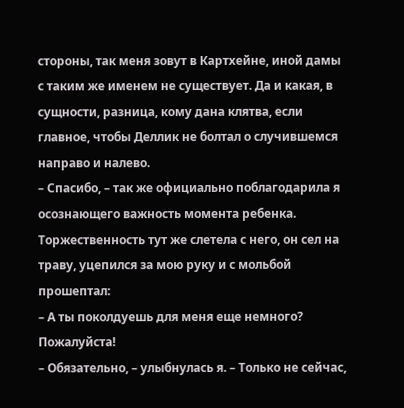стороны, так меня зовут в Картхейне, иной дамы с таким же именем не существует. Да и какая, в сущности, разница, кому дана клятва, если главное, чтобы Деллик не болтал о случившемся направо и налево.
– Спасибо, – так же официально поблагодарила я осознающего важность момента ребенка. Торжественность тут же слетела с него, он сел на траву, уцепился за мою руку и с мольбой прошептал:
– А ты поколдуешь для меня еще немного? Пожалуйста!
– Обязательно, – улыбнулась я. – Только не сейчас,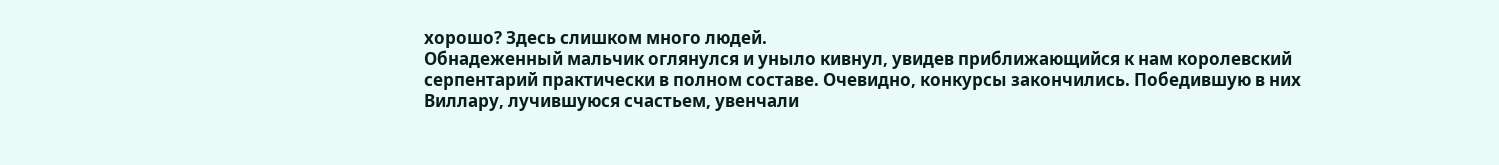хорошо? Здесь слишком много людей.
Обнадеженный мальчик оглянулся и уныло кивнул, увидев приближающийся к нам королевский серпентарий практически в полном составе. Очевидно, конкурсы закончились. Победившую в них Виллару, лучившуюся счастьем, увенчали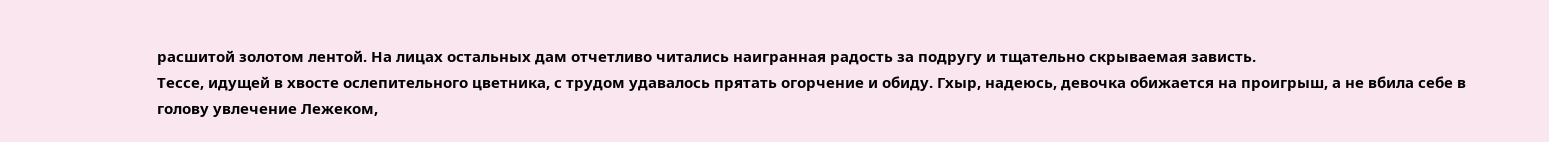расшитой золотом лентой. На лицах остальных дам отчетливо читались наигранная радость за подругу и тщательно скрываемая зависть.
Тессе, идущей в хвосте ослепительного цветника, с трудом удавалось прятать огорчение и обиду. Гхыр, надеюсь, девочка обижается на проигрыш, а не вбила себе в голову увлечение Лежеком,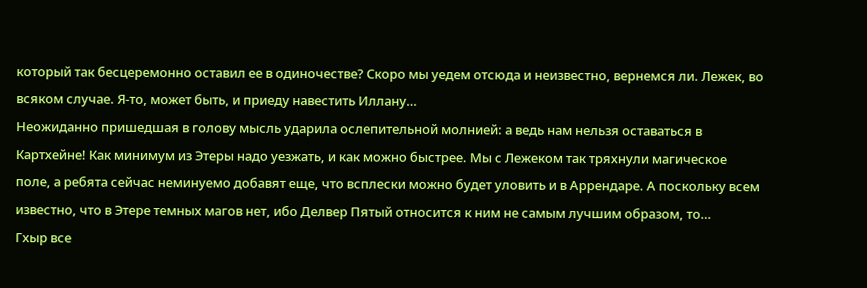который так бесцеремонно оставил ее в одиночестве? Скоро мы уедем отсюда и неизвестно, вернемся ли. Лежек, во всяком случае. Я-то, может быть, и приеду навестить Иллану…
Неожиданно пришедшая в голову мысль ударила ослепительной молнией: а ведь нам нельзя оставаться в Картхейне! Как минимум из Этеры надо уезжать, и как можно быстрее. Мы с Лежеком так тряхнули магическое поле, а ребята сейчас неминуемо добавят еще, что всплески можно будет уловить и в Аррендаре. А поскольку всем известно, что в Этере темных магов нет, ибо Делвер Пятый относится к ним не самым лучшим образом, то…
Гхыр все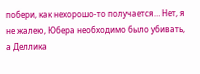побери, как нехорошо-то получается… Нет, я не жалею, Юбера необходимо было убивать, а Деллика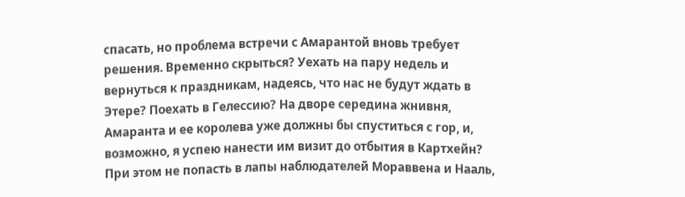спасать, но проблема встречи с Амарантой вновь требует решения. Временно скрыться? Уехать на пару недель и вернуться к праздникам, надеясь, что нас не будут ждать в Этере? Поехать в Гелессию? На дворе середина жнивня, Амаранта и ее королева уже должны бы спуститься с гор, и, возможно, я успею нанести им визит до отбытия в Картхейн? При этом не попасть в лапы наблюдателей Мораввена и Нааль,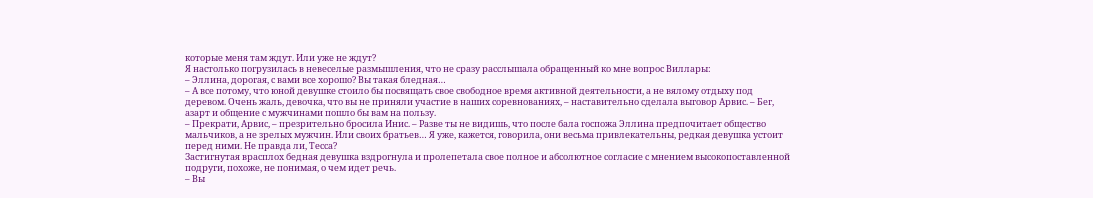которые меня там ждут. Или уже не ждут?
Я настолько погрузилась в невеселые размышления, что не сразу расслышала обращенный ко мне вопрос Виллары:
– Эллина, дорогая, с вами все хорошо? Вы такая бледная…
– А все потому, что юной девушке стоило бы посвящать свое свободное время активной деятельности, а не вялому отдыху под деревом. Очень жаль, девочка, что вы не приняли участие в наших соревнованиях, – наставительно сделала выговор Арвис. – Бег, азарт и общение с мужчинами пошло бы вам на пользу.
– Прекрати, Арвис, – презрительно бросила Инис. – Разве ты не видишь, что после бала госпожа Эллина предпочитает общество мальчиков, а не зрелых мужчин. Или своих братьев… Я уже, кажется, говорила, они весьма привлекательны, редкая девушка устоит перед ними. Не правда ли, Тесса?
Застигнутая врасплох бедная девушка вздрогнула и пролепетала свое полное и абсолютное согласие с мнением высокопоставленной подруги, похоже, не понимая, о чем идет речь.
– Вы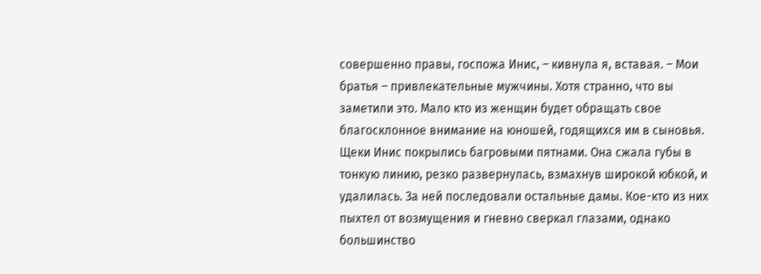совершенно правы, госпожа Инис, – кивнула я, вставая. – Мои братья – привлекательные мужчины. Хотя странно, что вы заметили это. Мало кто из женщин будет обращать свое благосклонное внимание на юношей, годящихся им в сыновья.
Щеки Инис покрылись багровыми пятнами. Она сжала губы в тонкую линию, резко развернулась, взмахнув широкой юбкой, и удалилась. За ней последовали остальные дамы. Кое-кто из них пыхтел от возмущения и гневно сверкал глазами, однако большинство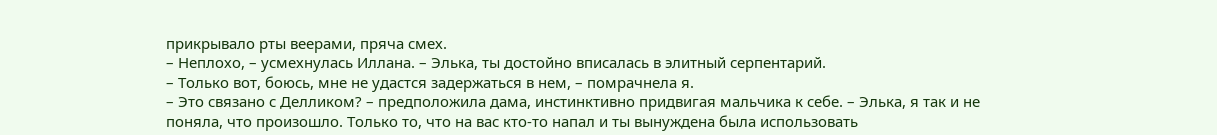прикрывало рты веерами, пряча смех.
– Неплохо, – усмехнулась Иллана. – Элька, ты достойно вписалась в элитный серпентарий.
– Только вот, боюсь, мне не удастся задержаться в нем, – помрачнела я.
– Это связано с Делликом? – предположила дама, инстинктивно придвигая мальчика к себе. – Элька, я так и не поняла, что произошло. Только то, что на вас кто-то напал и ты вынуждена была использовать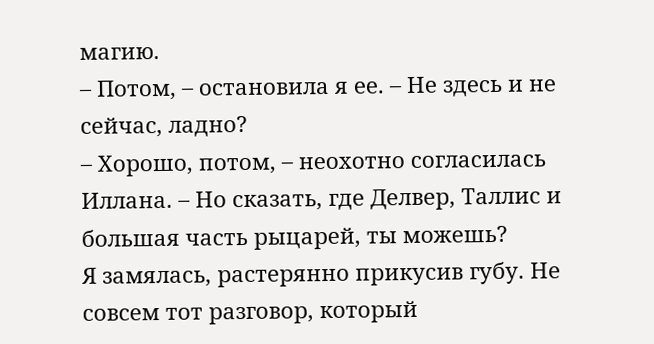магию.
– Потом, – остановила я ее. – Не здесь и не сейчас, ладно?
– Хорошо, потом, – неохотно согласилась Иллана. – Но сказать, где Делвер, Таллис и большая часть рыцарей, ты можешь?
Я замялась, растерянно прикусив губу. Не совсем тот разговор, который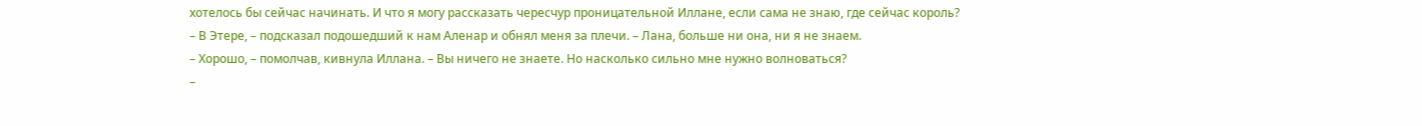хотелось бы сейчас начинать. И что я могу рассказать чересчур проницательной Иллане, если сама не знаю, где сейчас король?
– В Этере, – подсказал подошедший к нам Аленар и обнял меня за плечи. – Лана, больше ни она, ни я не знаем.
– Хорошо, – помолчав, кивнула Иллана. – Вы ничего не знаете. Но насколько сильно мне нужно волноваться?
–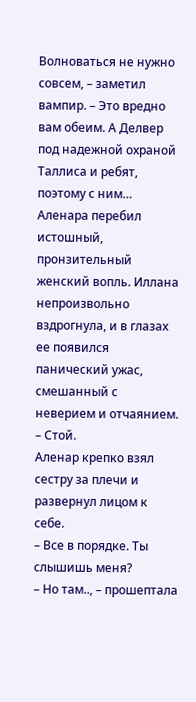Волноваться не нужно совсем, – заметил вампир. – Это вредно вам обеим. А Делвер под надежной охраной Таллиса и ребят, поэтому с ним…
Аленара перебил истошный, пронзительный женский вопль. Иллана непроизвольно вздрогнула, и в глазах ее появился панический ужас, смешанный с неверием и отчаянием.
– Стой.
Аленар крепко взял сестру за плечи и развернул лицом к себе.
– Все в порядке. Ты слышишь меня?
– Но там.., – прошептала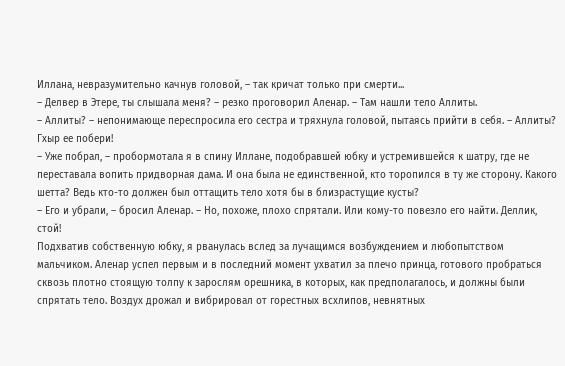Иллана, невразумительно качнув головой, – так кричат только при смерти...
– Делвер в Этере, ты слышала меня? – резко проговорил Аленар. – Там нашли тело Аллиты.
– Аллиты? – непонимающе переспросила его сестра и тряхнула головой, пытаясь прийти в себя. – Аллиты? Гхыр ее побери!
– Уже побрал, – пробормотала я в спину Иллане, подобравшей юбку и устремившейся к шатру, где не переставала вопить придворная дама. И она была не единственной, кто торопился в ту же сторону. Какого шетта? Ведь кто-то должен был оттащить тело хотя бы в близрастущие кусты?
– Его и убрали, – бросил Аленар. – Но, похоже, плохо спрятали. Или кому-то повезло его найти. Деллик, стой!
Подхватив собственную юбку, я рванулась вслед за лучащимся возбуждением и любопытством мальчиком. Аленар успел первым и в последний момент ухватил за плечо принца, готового пробраться сквозь плотно стоящую толпу к зарослям орешника, в которых, как предполагалось, и должны были спрятать тело. Воздух дрожал и вибрировал от горестных всхлипов, невнятных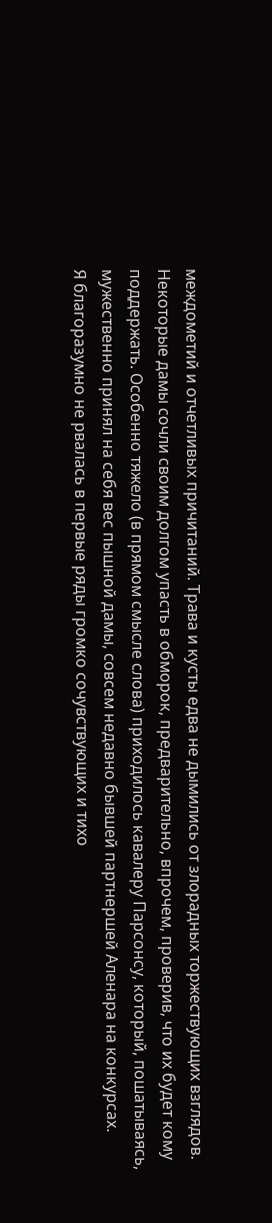междометий и отчетливых причитаний. Трава и кусты едва не дымились от злорадных торжествующих взглядов. Некоторые дамы сочли своим долгом упасть в обморок, предварительно, впрочем, проверив, что их будет кому поддержать. Особенно тяжело (в прямом смысле слова) приходилось кавалеру Парсонсу, который, пошатываясь, мужественно принял на себя вес пышной дамы, совсем недавно бывшей партнершей Аленара на конкурсах.
Я благоразумно не рвалась в первые ряды громко сочувствующих и тихо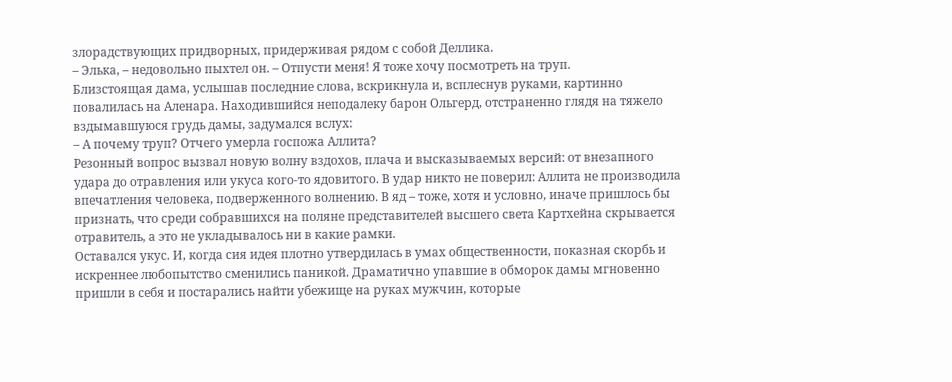злорадствующих придворных, придерживая рядом с собой Деллика.
– Элька, – недовольно пыхтел он. – Отпусти меня! Я тоже хочу посмотреть на труп.
Близстоящая дама, услышав последние слова, вскрикнула и, всплеснув руками, картинно повалилась на Аленара. Находившийся неподалеку барон Ольгерд, отстраненно глядя на тяжело вздымавшуюся грудь дамы, задумался вслух:
– А почему труп? Отчего умерла госпожа Аллита?
Резонный вопрос вызвал новую волну вздохов, плача и высказываемых версий: от внезапного удара до отравления или укуса кого-то ядовитого. В удар никто не поверил: Аллита не производила впечатления человека, подверженного волнению. В яд – тоже, хотя и условно, иначе пришлось бы признать, что среди собравшихся на поляне представителей высшего света Картхейна скрывается отравитель, а это не укладывалось ни в какие рамки.
Оставался укус. И, когда сия идея плотно утвердилась в умах общественности, показная скорбь и искреннее любопытство сменились паникой. Драматично упавшие в обморок дамы мгновенно пришли в себя и постарались найти убежище на руках мужчин, которые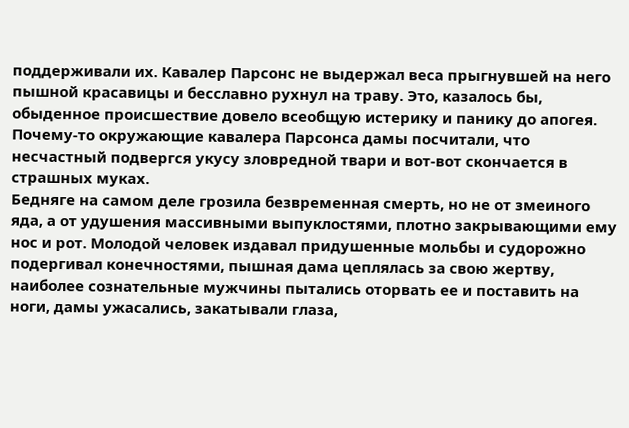поддерживали их. Кавалер Парсонс не выдержал веса прыгнувшей на него пышной красавицы и бесславно рухнул на траву. Это, казалось бы, обыденное происшествие довело всеобщую истерику и панику до апогея. Почему-то окружающие кавалера Парсонса дамы посчитали, что несчастный подвергся укусу зловредной твари и вот-вот скончается в страшных муках.
Бедняге на самом деле грозила безвременная смерть, но не от змеиного яда, а от удушения массивными выпуклостями, плотно закрывающими ему нос и рот. Молодой человек издавал придушенные мольбы и судорожно подергивал конечностями, пышная дама цеплялась за свою жертву, наиболее сознательные мужчины пытались оторвать ее и поставить на ноги, дамы ужасались, закатывали глаза,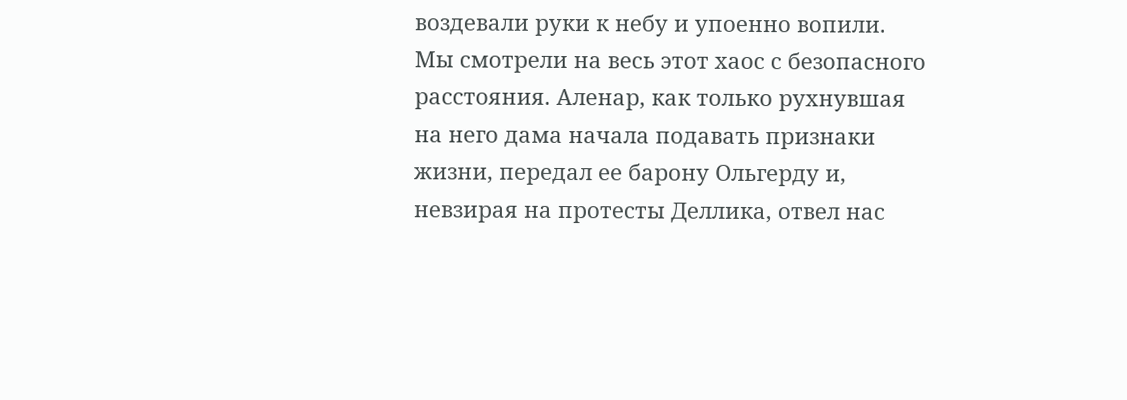воздевали руки к небу и упоенно вопили.
Мы смотрели на весь этот хаос с безопасного расстояния. Аленар, как только рухнувшая на него дама начала подавать признаки жизни, передал ее барону Ольгерду и, невзирая на протесты Деллика, отвел нас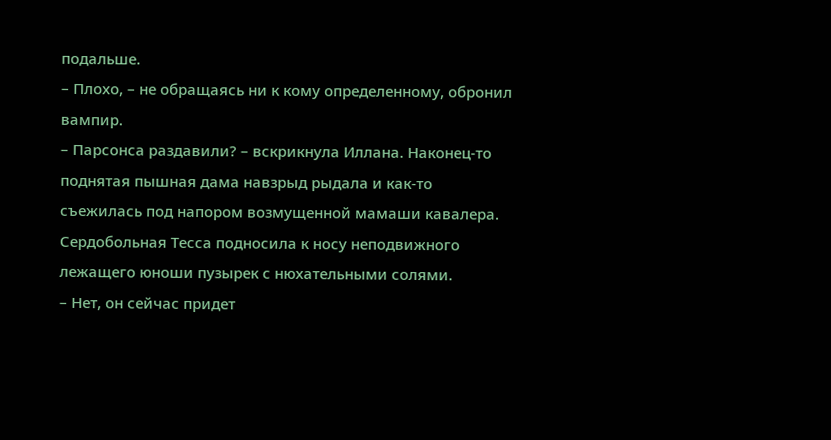подальше.
– Плохо, – не обращаясь ни к кому определенному, обронил вампир.
– Парсонса раздавили? – вскрикнула Иллана. Наконец-то поднятая пышная дама навзрыд рыдала и как-то съежилась под напором возмущенной мамаши кавалера. Сердобольная Тесса подносила к носу неподвижного лежащего юноши пузырек с нюхательными солями.
– Нет, он сейчас придет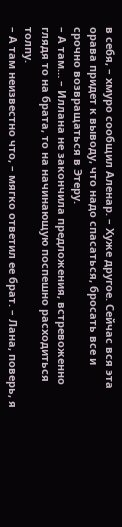в себя, – хмуро сообщил Аленар. – Хуже другое. Сейчас вся эта орава придет к выводу, что надо спасаться, бросать все и срочно возвращаться в Этеру.
– А там… – Иллана не закончила предложения, встревоженно глядя то на брата, то на начинающую поспешно расходиться толпу.
– А там неизвестно что, – мягко ответил ее брат. – Лана, поверь, я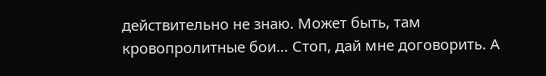действительно не знаю. Может быть, там кровопролитные бои… Стоп, дай мне договорить. А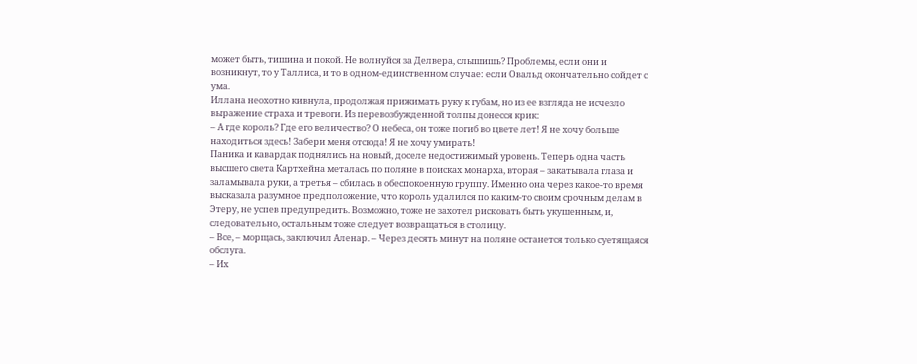может быть, тишина и покой. Не волнуйся за Делвера, слышишь? Проблемы, если они и возникнут, то у Таллиса, и то в одном-единственном случае: если Овальд окончательно сойдет с ума.
Иллана неохотно кивнула, продолжая прижимать руку к губам, но из ее взгляда не исчезло выражение страха и тревоги. Из перевозбужденной толпы донесся крик:
– А где король? Где его величество? О небеса, он тоже погиб во цвете лет! Я не хочу больше находиться здесь! Забери меня отсюда! Я не хочу умирать!
Паника и кавардак поднялись на новый, доселе недостижимый уровень. Теперь одна часть высшего света Картхейна металась по поляне в поисках монарха, вторая – закатывала глаза и заламывала руки, а третья – сбилась в обеспокоенную группу. Именно она через какое-то время высказала разумное предположение, что король удалился по каким-то своим срочным делам в Этеру, не успев предупредить. Возможно, тоже не захотел рисковать быть укушенным, и, следовательно, остальным тоже следует возвращаться в столицу.
– Все, – морщась, заключил Аленар. – Через десять минут на поляне останется только суетящаяся обслуга.
– Их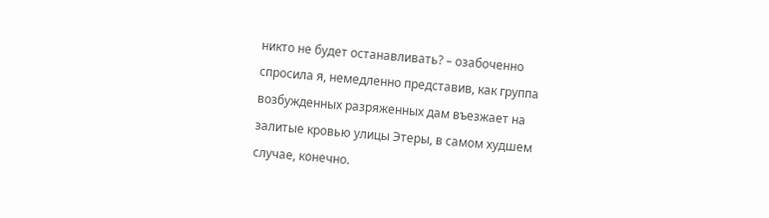никто не будет останавливать? – озабоченно спросила я, немедленно представив, как группа возбужденных разряженных дам въезжает на залитые кровью улицы Этеры, в самом худшем случае, конечно.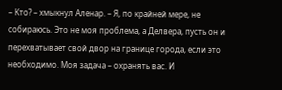– Кто? – хмыкнул Аленар. – Я, по крайней мере, не собираюсь. Это не моя проблема, а Делвера, пусть он и перехватывает свой двор на границе города, если это необходимо. Моя задача – охранять вас. И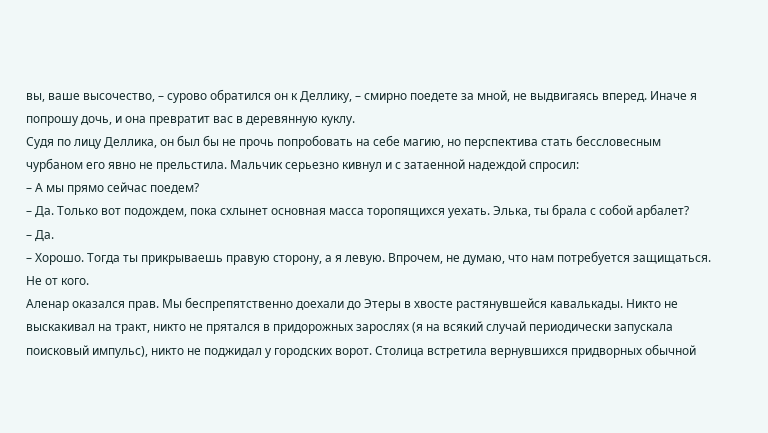вы, ваше высочество, – сурово обратился он к Деллику, – смирно поедете за мной, не выдвигаясь вперед. Иначе я попрошу дочь, и она превратит вас в деревянную куклу.
Судя по лицу Деллика, он был бы не прочь попробовать на себе магию, но перспектива стать бессловесным чурбаном его явно не прельстила. Мальчик серьезно кивнул и с затаенной надеждой спросил:
– А мы прямо сейчас поедем?
– Да. Только вот подождем, пока схлынет основная масса торопящихся уехать. Элька, ты брала с собой арбалет?
– Да.
– Хорошо. Тогда ты прикрываешь правую сторону, а я левую. Впрочем, не думаю, что нам потребуется защищаться. Не от кого.
Аленар оказался прав. Мы беспрепятственно доехали до Этеры в хвосте растянувшейся кавалькады. Никто не выскакивал на тракт, никто не прятался в придорожных зарослях (я на всякий случай периодически запускала поисковый импульс), никто не поджидал у городских ворот. Столица встретила вернувшихся придворных обычной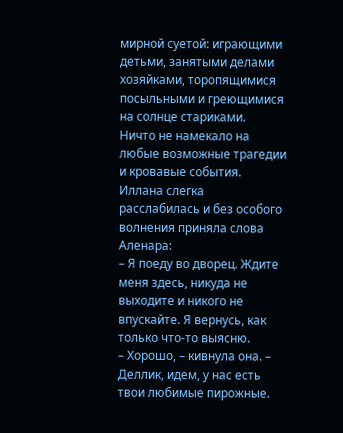мирной суетой: играющими детьми, занятыми делами хозяйками, торопящимися посыльными и греющимися на солнце стариками.
Ничто не намекало на любые возможные трагедии и кровавые события. Иллана слегка расслабилась и без особого волнения приняла слова Аленара:
– Я поеду во дворец. Ждите меня здесь, никуда не выходите и никого не впускайте. Я вернусь, как только что-то выясню.
– Хорошо, – кивнула она. – Деллик, идем, у нас есть твои любимые пирожные.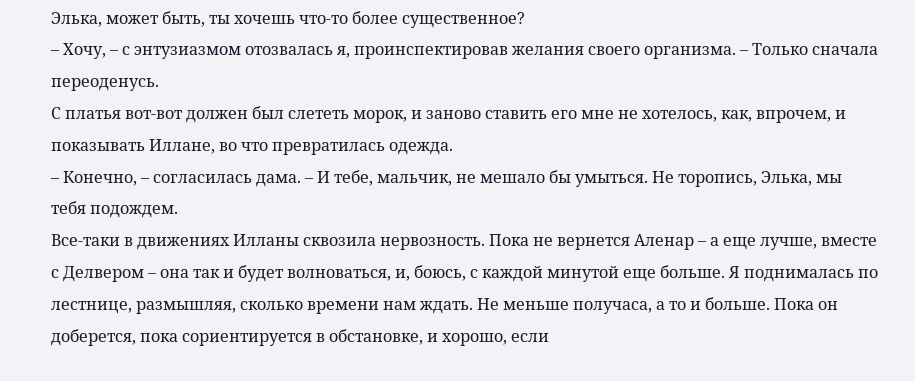Элька, может быть, ты хочешь что-то более существенное?
– Хочу, – с энтузиазмом отозвалась я, проинспектировав желания своего организма. – Только сначала переоденусь.
С платья вот-вот должен был слететь морок, и заново ставить его мне не хотелось, как, впрочем, и показывать Иллане, во что превратилась одежда.
– Конечно, – согласилась дама. – И тебе, мальчик, не мешало бы умыться. Не торопись, Элька, мы тебя подождем.
Все-таки в движениях Илланы сквозила нервозность. Пока не вернется Аленар – а еще лучше, вместе с Делвером – она так и будет волноваться, и, боюсь, с каждой минутой еще больше. Я поднималась по лестнице, размышляя, сколько времени нам ждать. Не меньше получаса, а то и больше. Пока он доберется, пока сориентируется в обстановке, и хорошо, если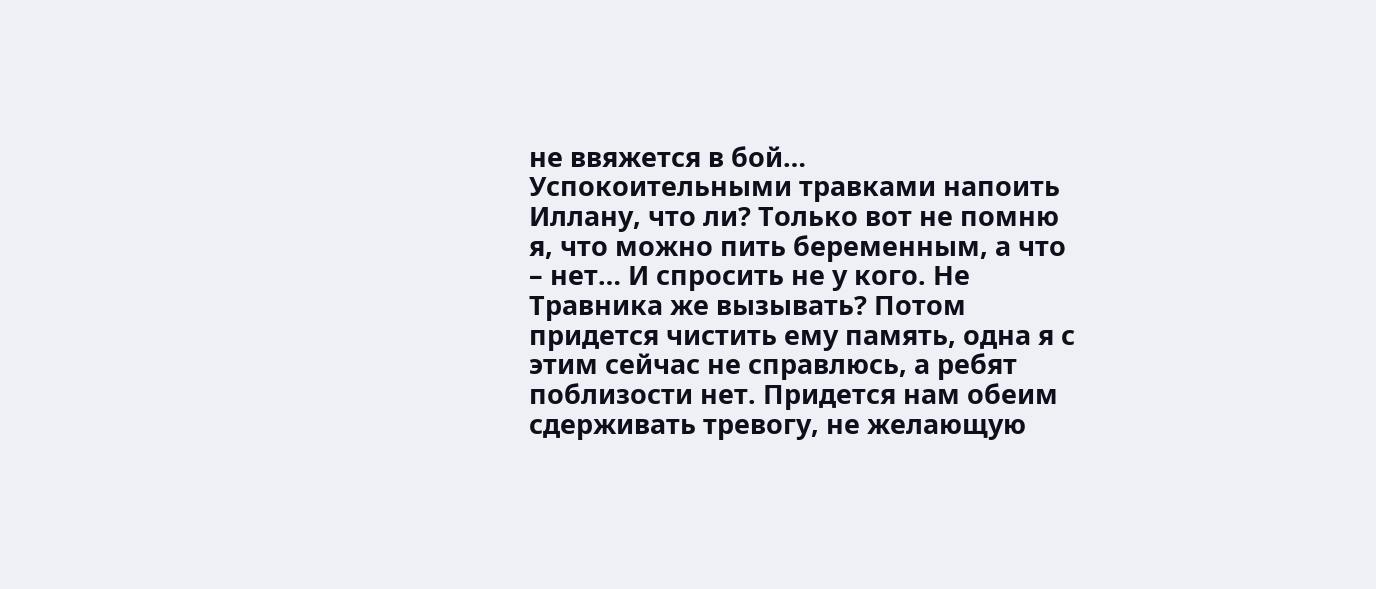не ввяжется в бой…
Успокоительными травками напоить Иллану, что ли? Только вот не помню я, что можно пить беременным, а что – нет… И спросить не у кого. Не Травника же вызывать? Потом придется чистить ему память, одна я с этим сейчас не справлюсь, а ребят поблизости нет. Придется нам обеим сдерживать тревогу, не желающую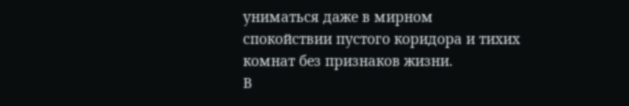униматься даже в мирном спокойствии пустого коридора и тихих комнат без признаков жизни.
В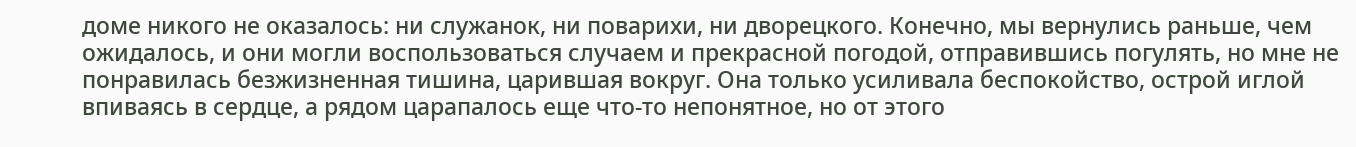доме никого не оказалось: ни служанок, ни поварихи, ни дворецкого. Конечно, мы вернулись раньше, чем ожидалось, и они могли воспользоваться случаем и прекрасной погодой, отправившись погулять, но мне не понравилась безжизненная тишина, царившая вокруг. Она только усиливала беспокойство, острой иглой впиваясь в сердце, а рядом царапалось еще что-то непонятное, но от этого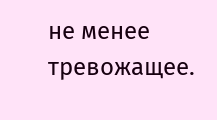не менее тревожащее.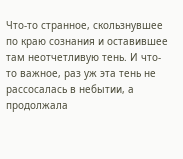Что-то странное, скользнувшее по краю сознания и оставившее там неотчетливую тень. И что-то важное, раз уж эта тень не рассосалась в небытии, а продолжала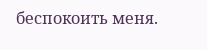беспокоить меня.